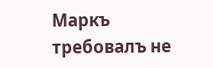Маркъ требовалъ не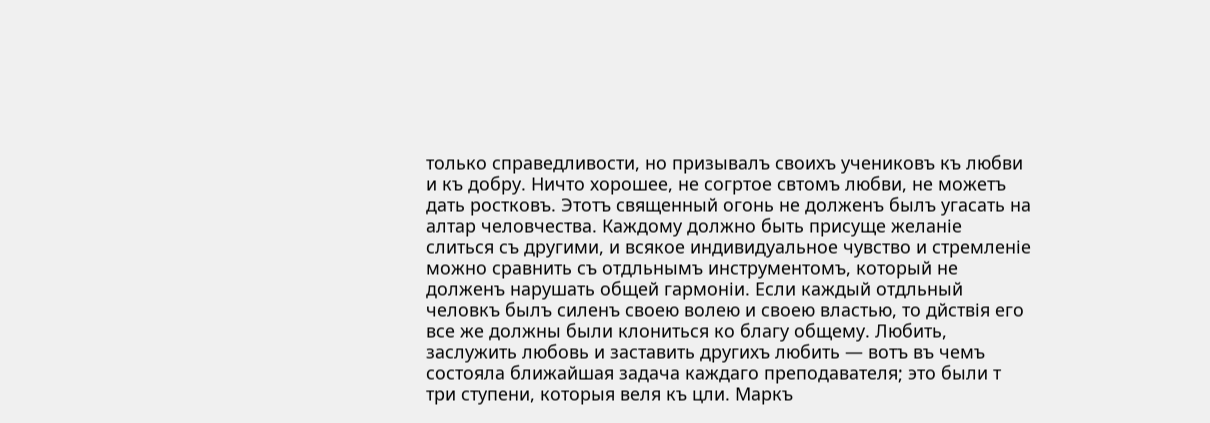только справедливости, но призывалъ своихъ учениковъ къ любви и къ добру. Ничто хорошее, не согртое свтомъ любви, не можетъ дать ростковъ. Этотъ священный огонь не долженъ былъ угасать на алтар человчества. Каждому должно быть присуще желаніе слиться съ другими, и всякое индивидуальное чувство и стремленіе можно сравнить съ отдльнымъ инструментомъ, который не долженъ нарушать общей гармоніи. Если каждый отдльный человкъ былъ силенъ своею волею и своею властью, то дйствія его все же должны были клониться ко благу общему. Любить, заслужить любовь и заставить другихъ любить — вотъ въ чемъ состояла ближайшая задача каждаго преподавателя; это были т три ступени, которыя веля къ цли. Маркъ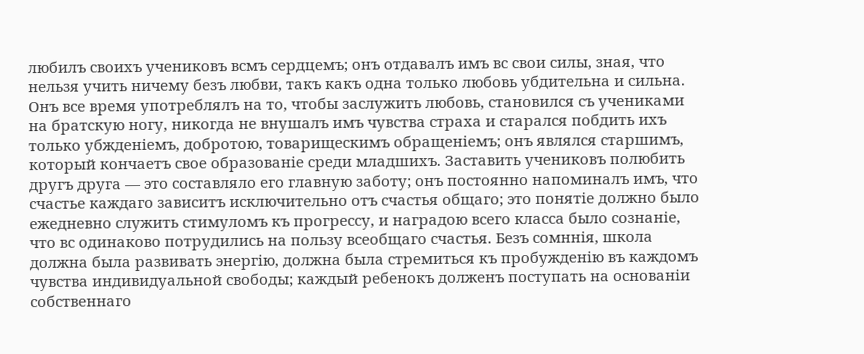любилъ своихъ учениковъ всмъ сердцемъ; онъ отдавалъ имъ вс свои силы, зная, что нельзя учить ничему безъ любви, такъ какъ одна только любовь убдительна и сильна. Онъ все время употреблялъ на то, чтобы заслужить любовь, становился съ учениками на братскую ногу, никогда не внушалъ имъ чувства страха и старался побдить ихъ только убжденіемъ, добротою, товарищескимъ обращеніемъ; онъ являлся старшимъ, который кончаетъ свое образованіе среди младшихъ. Заставить учениковъ полюбить другъ друга — это составляло его главную заботу; онъ постоянно напоминалъ имъ, что счастье каждаго зависитъ исключительно отъ счастья общаго; это понятіе должно было ежедневно служить стимуломъ къ прогрессу, и наградою всего класса было сознаніе, что вс одинаково потрудились на пользу всеобщаго счастья. Безъ сомннія, школа должна была развивать энергію, должна была стремиться къ пробужденію въ каждомъ чувства индивидуальной свободы; каждый ребенокъ долженъ поступать на основаніи собственнаго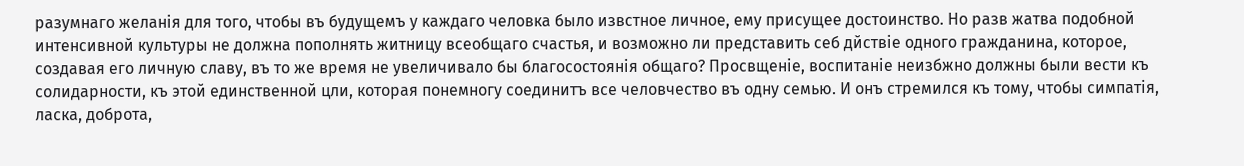разумнаго желанія для того, чтобы въ будущемъ у каждаго человка было извстное личное, ему присущее достоинство. Но разв жатва подобной интенсивной культуры не должна пополнять житницу всеобщаго счастья, и возможно ли представить себ дйствіе одного гражданина, которое, создавая его личную славу, въ то же время не увеличивало бы благосостоянія общаго? Просвщеніе, воспитаніе неизбжно должны были вести къ солидарности, къ этой единственной цли, которая понемногу соединитъ все человчество въ одну семью. И онъ стремился къ тому, чтобы симпатія, ласка, доброта,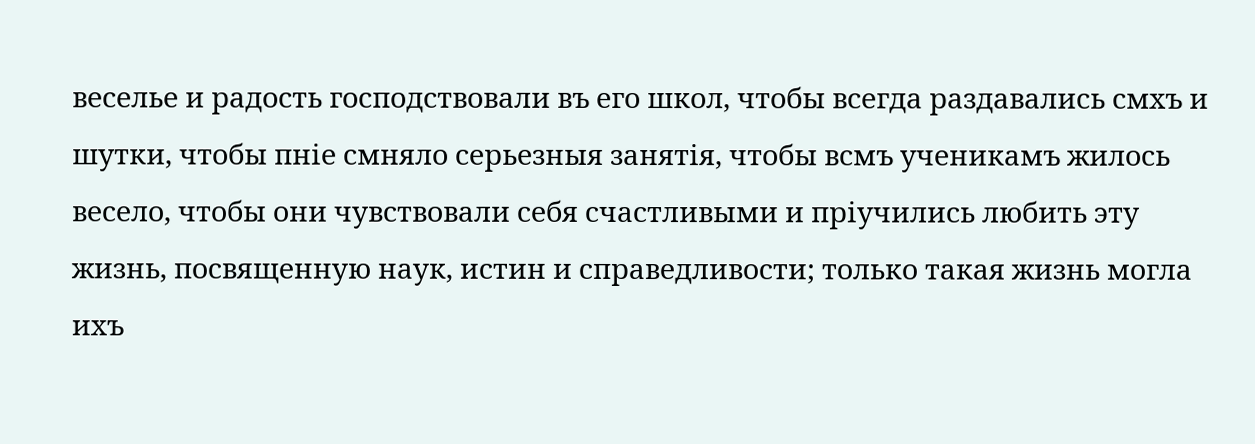веселье и радость господствовали въ его школ, чтобы всегда раздавались смхъ и шутки, чтобы пніе смняло серьезныя занятія, чтобы всмъ ученикамъ жилось весело, чтобы они чувствовали себя счастливыми и пріучились любить эту жизнь, посвященную наук, истин и справедливости; только такая жизнь могла ихъ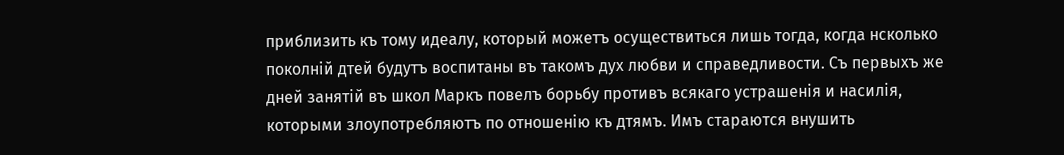приблизить къ тому идеалу, который можетъ осуществиться лишь тогда, когда нсколько поколній дтей будутъ воспитаны въ такомъ дух любви и справедливости. Съ первыхъ же дней занятій въ школ Маркъ повелъ борьбу противъ всякаго устрашенія и насилія, которыми злоупотребляютъ по отношенію къ дтямъ. Имъ стараются внушить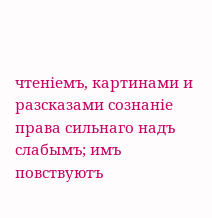чтеніемъ, картинами и разсказами сознаніе права сильнаго надъ слабымъ; имъ повствуютъ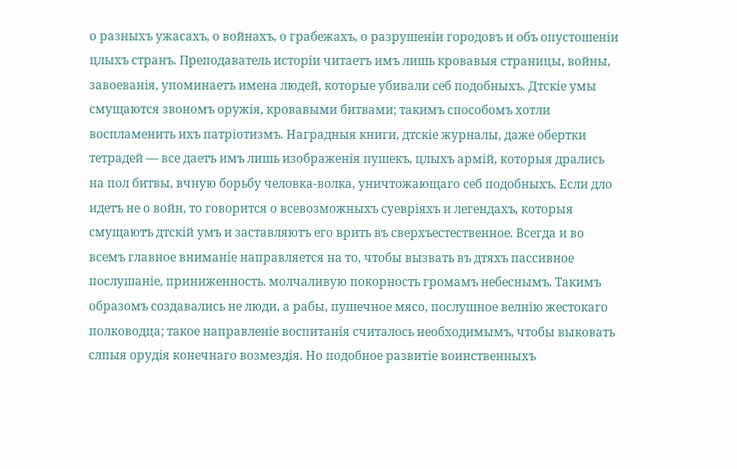о разныхъ ужасахъ, о войнахъ, о грабежахъ, о разрушеніи городовъ и объ опустошеніи цлыхъ странъ. Преподаватель исторіи читаетъ имъ лишь кровавыя страницы, войны, завоеванія, упоминаетъ имена людей, которые убивали себ подобныхъ. Дтскіе умы смущаются звономъ оружія, кровавыми битвами; такимъ способомъ хотли воспламенить ихъ патріотизмъ. Наградныя книги, дтскіе журналы, даже обертки тетрадей — все даетъ имъ лишь изображенія пушекъ, цлыхъ армій, которыя дрались на пол битвы, вчную борьбу человка-волка, уничтожающаго себ подобныхъ. Если дло идетъ не о войн, то говорится о всевозможныхъ суевріяхъ и легендахъ, которыя смущаютъ дтскій умъ и заставляютъ его врить въ сверхъестественное. Всегда и во всемъ главное вниманіе направляется на то, чтобы вызвать въ дтяхъ пассивное послушаніе, приниженность. молчаливую покорность громамъ небеснымъ. Такимъ образомъ создавались не люди, а рабы, пушечное мясо, послушное велнію жестокаго полководца; такое направленіе воспитанія считалось необходимымъ, чтобы выковать слпыя орудія конечнаго возмездія. Но подобное развитіе воинственныхъ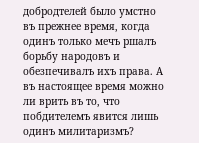добродтелей было умстно въ прежнее время, когда одинъ только мечъ ршалъ борьбу народовъ и обезпечивалъ ихъ права. А въ настоящее время можно ли врить въ то, что побдителемъ явится лишь одинъ милитаризмъ?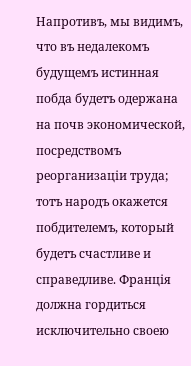Напротивъ, мы видимъ, что въ недалекомъ будущемъ истинная побда будетъ одержана на почв экономической, посредствомъ реорганизаціи труда; тотъ народъ окажется побдителемъ, который будетъ счастливе и справедливе. Франція должна гордиться исключительно своею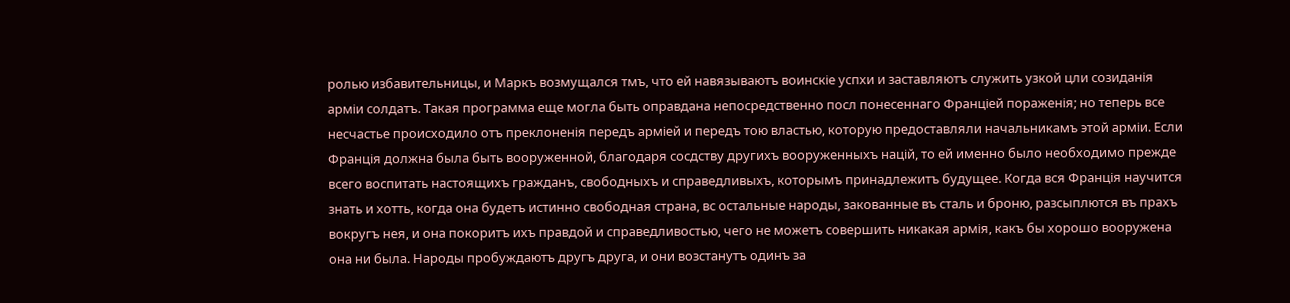ролью избавительницы, и Маркъ возмущался тмъ, что ей навязываютъ воинскіе успхи и заставляютъ служить узкой цли созиданія арміи солдатъ. Такая программа еще могла быть оправдана непосредственно посл понесеннаго Франціей пораженія; но теперь все несчастье происходило отъ преклоненія передъ арміей и передъ тою властью, которую предоставляли начальникамъ этой арміи. Если Франція должна была быть вооруженной, благодаря сосдству другихъ вооруженныхъ націй, то ей именно было необходимо прежде всего воспитать настоящихъ гражданъ, свободныхъ и справедливыхъ, которымъ принадлежитъ будущее. Когда вся Франція научится знать и хотть, когда она будетъ истинно свободная страна, вс остальные народы, закованные въ сталь и броню, разсыплются въ прахъ вокругъ нея, и она покоритъ ихъ правдой и справедливостью, чего не можетъ совершить никакая армія, какъ бы хорошо вооружена она ни была. Народы пробуждаютъ другъ друга, и они возстанутъ одинъ за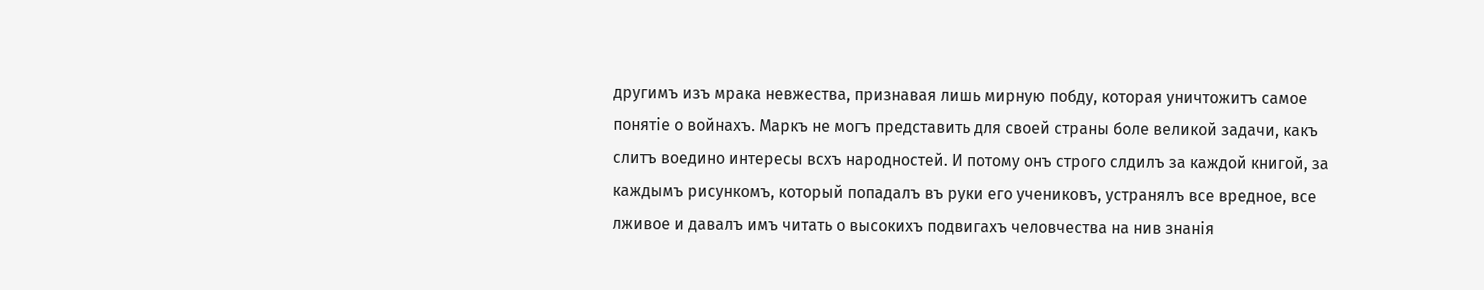другимъ изъ мрака невжества, признавая лишь мирную побду, которая уничтожитъ самое понятіе о войнахъ. Маркъ не могъ представить для своей страны боле великой задачи, какъ слитъ воедино интересы всхъ народностей. И потому онъ строго слдилъ за каждой книгой, за каждымъ рисункомъ, который попадалъ въ руки его учениковъ, устранялъ все вредное, все лживое и давалъ имъ читать о высокихъ подвигахъ человчества на нив знанія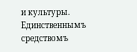и культуры. Единственнымъ средствомъ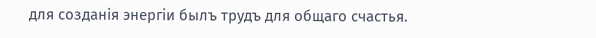для созданія энергіи былъ трудъ для общаго счастья.